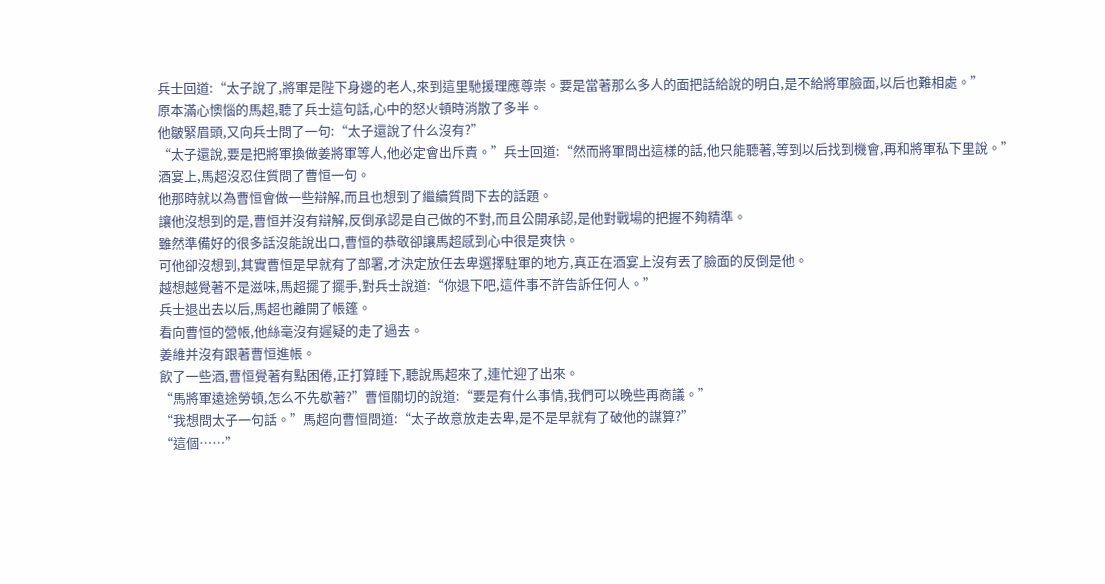兵士回道:“太子說了,將軍是陛下身邊的老人,來到這里馳援理應尊崇。要是當著那么多人的面把話給說的明白,是不給將軍臉面,以后也難相處。”
原本滿心懊惱的馬超,聽了兵士這句話,心中的怒火頓時消散了多半。
他皺緊眉頭,又向兵士問了一句:“太子還說了什么沒有?”
“太子還說,要是把將軍換做姜將軍等人,他必定會出斥責。”兵士回道:“然而將軍問出這樣的話,他只能聽著,等到以后找到機會,再和將軍私下里說。”
酒宴上,馬超沒忍住質問了曹恒一句。
他那時就以為曹恒會做一些辯解,而且也想到了繼續質問下去的話題。
讓他沒想到的是,曹恒并沒有辯解,反倒承認是自己做的不對,而且公開承認,是他對戰場的把握不夠精準。
雖然準備好的很多話沒能說出口,曹恒的恭敬卻讓馬超感到心中很是爽快。
可他卻沒想到,其實曹恒是早就有了部署,才決定放任去卑選擇駐軍的地方,真正在酒宴上沒有丟了臉面的反倒是他。
越想越覺著不是滋味,馬超擺了擺手,對兵士說道:“你退下吧,這件事不許告訴任何人。”
兵士退出去以后,馬超也離開了帳篷。
看向曹恒的營帳,他絲毫沒有遲疑的走了過去。
姜維并沒有跟著曹恒進帳。
飲了一些酒,曹恒覺著有點困倦,正打算睡下,聽說馬超來了,連忙迎了出來。
“馬將軍遠途勞頓,怎么不先歇著?”曹恒關切的說道:“要是有什么事情,我們可以晚些再商議。”
“我想問太子一句話。”馬超向曹恒問道:“太子故意放走去卑,是不是早就有了破他的謀算?”
“這個……”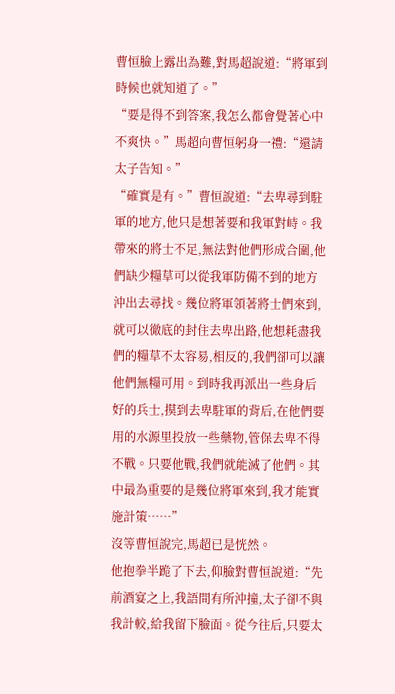曹恒臉上露出為難,對馬超說道:“將軍到時候也就知道了。”
“要是得不到答案,我怎么都會覺著心中不爽快。”馬超向曹恒躬身一禮:“還請太子告知。”
“確實是有。”曹恒說道:“去卑尋到駐軍的地方,他只是想著要和我軍對峙。我帶來的將士不足,無法對他們形成合圍,他們缺少糧草可以從我軍防備不到的地方沖出去尋找。幾位將軍領著將士們來到,就可以徹底的封住去卑出路,他想耗盡我們的糧草不太容易,相反的,我們卻可以讓他們無糧可用。到時我再派出一些身后好的兵士,摸到去卑駐軍的背后,在他們要用的水源里投放一些藥物,管保去卑不得不戰。只要他戰,我們就能滅了他們。其中最為重要的是幾位將軍來到,我才能實施計策……”
沒等曹恒說完,馬超已是恍然。
他抱拳半跪了下去,仰臉對曹恒說道:“先前酒宴之上,我語間有所沖撞,太子卻不與我計較,給我留下臉面。從今往后,只要太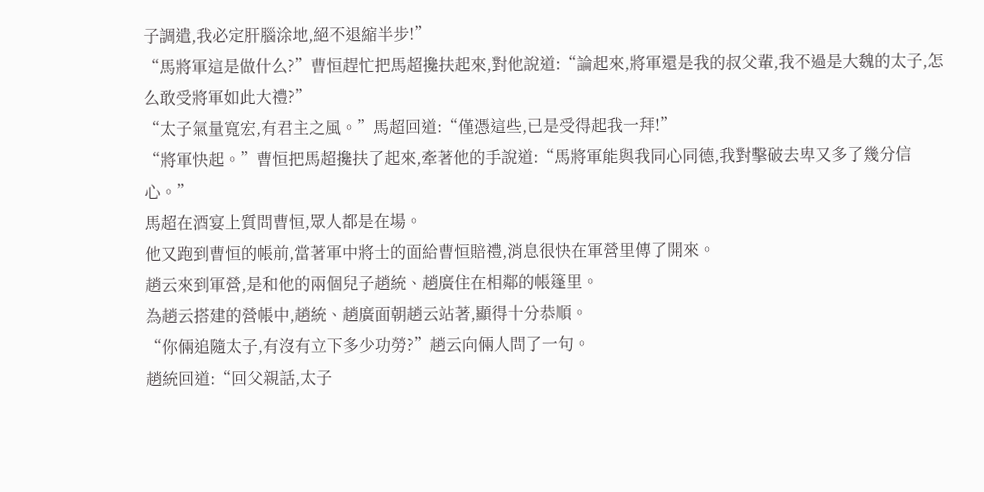子調遣,我必定肝腦涂地,絕不退縮半步!”
“馬將軍這是做什么?”曹恒趕忙把馬超攙扶起來,對他說道:“論起來,將軍還是我的叔父輩,我不過是大魏的太子,怎么敢受將軍如此大禮?”
“太子氣量寬宏,有君主之風。”馬超回道:“僅憑這些,已是受得起我一拜!”
“將軍快起。”曹恒把馬超攙扶了起來,牽著他的手說道:“馬將軍能與我同心同德,我對擊破去卑又多了幾分信心。”
馬超在酒宴上質問曹恒,眾人都是在場。
他又跑到曹恒的帳前,當著軍中將士的面給曹恒賠禮,消息很快在軍營里傳了開來。
趙云來到軍營,是和他的兩個兒子趙統、趙廣住在相鄰的帳篷里。
為趙云搭建的營帳中,趙統、趙廣面朝趙云站著,顯得十分恭順。
“你倆追隨太子,有沒有立下多少功勞?”趙云向倆人問了一句。
趙統回道:“回父親話,太子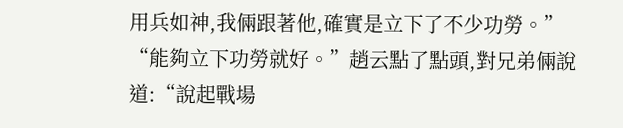用兵如神,我倆跟著他,確實是立下了不少功勞。”
“能夠立下功勞就好。”趙云點了點頭,對兄弟倆說道:“說起戰場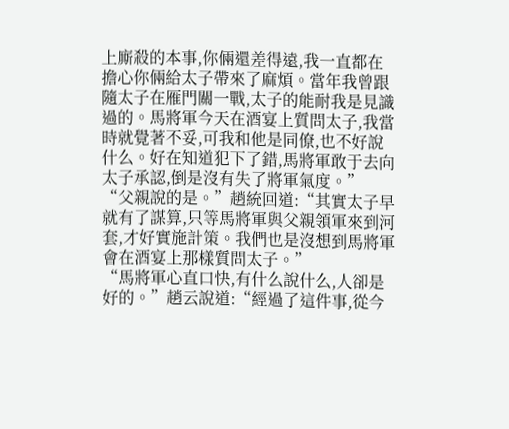上廝殺的本事,你倆還差得遠,我一直都在擔心你倆給太子帶來了麻煩。當年我曾跟隨太子在雁門關一戰,太子的能耐我是見識過的。馬將軍今天在酒宴上質問太子,我當時就覺著不妥,可我和他是同僚,也不好說什么。好在知道犯下了錯,馬將軍敢于去向太子承認,倒是沒有失了將軍氣度。”
“父親說的是。”趙統回道:“其實太子早就有了謀算,只等馬將軍與父親領軍來到河套,才好實施計策。我們也是沒想到馬將軍會在酒宴上那樣質問太子。”
“馬將軍心直口快,有什么說什么,人卻是好的。”趙云說道:“經過了這件事,從今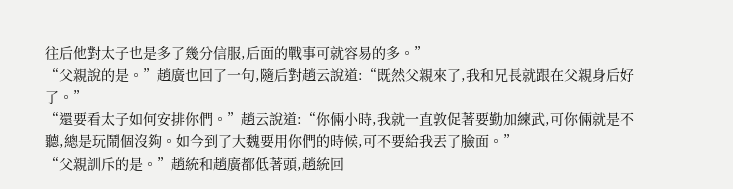往后他對太子也是多了幾分信服,后面的戰事可就容易的多。”
“父親說的是。”趙廣也回了一句,隨后對趙云說道:“既然父親來了,我和兄長就跟在父親身后好了。”
“還要看太子如何安排你們。”趙云說道:“你倆小時,我就一直敦促著要勤加練武,可你倆就是不聽,總是玩鬧個沒夠。如今到了大魏要用你們的時候,可不要給我丟了臉面。”
“父親訓斥的是。”趙統和趙廣都低著頭,趙統回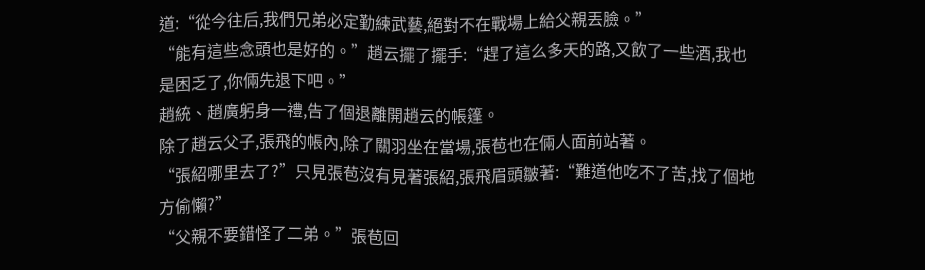道:“從今往后,我們兄弟必定勤練武藝,絕對不在戰場上給父親丟臉。”
“能有這些念頭也是好的。”趙云擺了擺手:“趕了這么多天的路,又飲了一些酒,我也是困乏了,你倆先退下吧。”
趙統、趙廣躬身一禮,告了個退離開趙云的帳篷。
除了趙云父子,張飛的帳內,除了關羽坐在當場,張苞也在倆人面前站著。
“張紹哪里去了?”只見張苞沒有見著張紹,張飛眉頭皺著:“難道他吃不了苦,找了個地方偷懶?”
“父親不要錯怪了二弟。”張苞回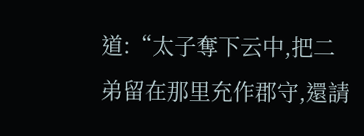道:“太子奪下云中,把二弟留在那里充作郡守,還請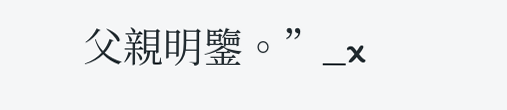父親明鑒。”_x